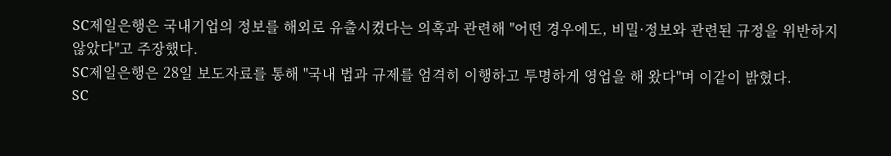SC제일은행은 국내기업의 정보를 해외로 유출시켰다는 의혹과 관련해 "어떤 경우에도, 비밀·정보와 관련된 규정을 위반하지 않았다"고 주장했다.
SC제일은행은 28일 보도자료를 통해 "국내 법과 규제를 엄격히 이행하고 투명하게 영업을 해 왔다"며 이같이 밝혔다.
SC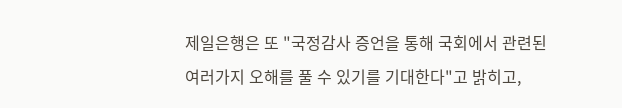제일은행은 또 "국정감사 증언을 통해 국회에서 관련된 여러가지 오해를 풀 수 있기를 기대한다"고 밝히고,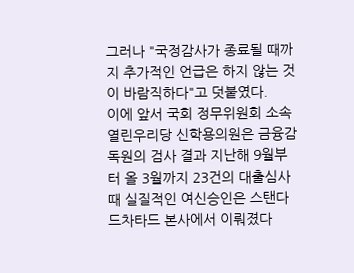그러나 "국정감사가 종료될 때까지 추가적인 언급은 하지 않는 것이 바람직하다"고 덧붙였다.
이에 앞서 국회 정무위원회 소속 열린우리당 신학용의원은 금융감독원의 검사 결과 지난해 9월부터 올 3월까지 23건의 대출심사 때 실질적인 여신승인은 스탠다드차타드 본사에서 이뤄졌다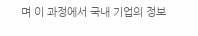며 이 과정에서 국내 기업의 정보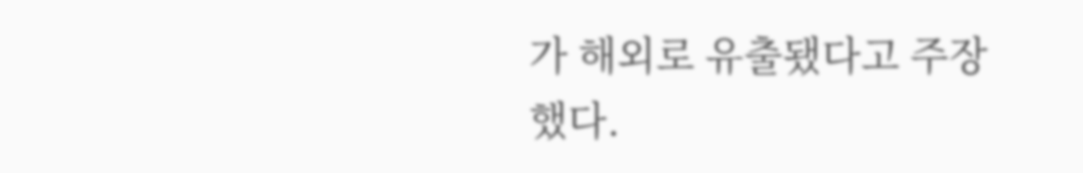가 해외로 유출됐다고 주장했다.